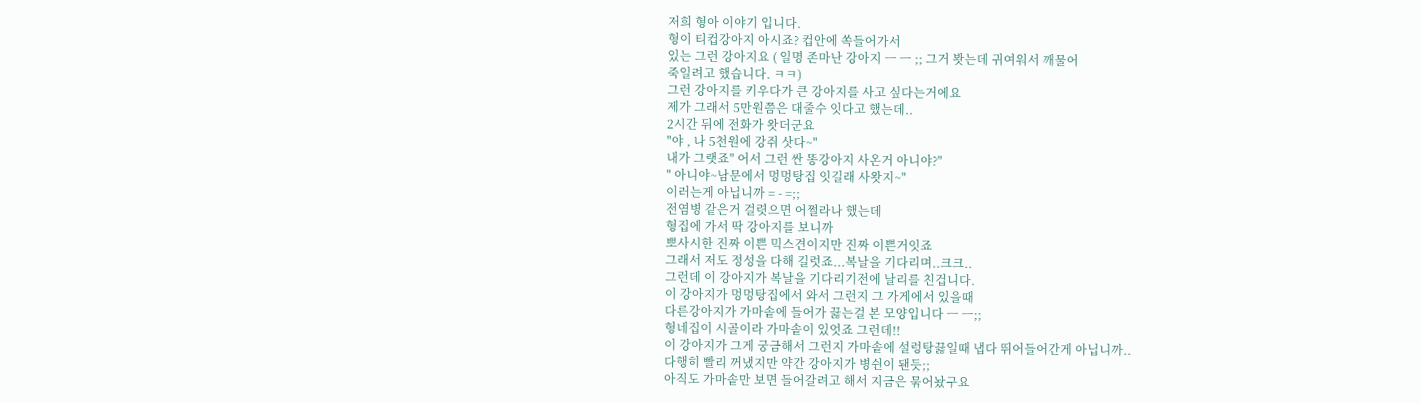저희 형아 이야기 입니다.
형이 티컵강아지 아시죠? 컵안에 쏙들어가서
있는 그런 강아지요 ( 일명 존마난 강아지 ㅡ ㅡ ;; 그거 봣는데 귀여워서 깨물어
죽일려고 했습니다. ㅋㅋ)
그런 강아지를 키우다가 큰 강아지를 사고 싶다는거에요
제가 그래서 5만원쯤은 대줄수 잇다고 했는데..
2시간 뒤에 전화가 왓더군요
"야 , 나 5천원에 강쥐 삿다~"
내가 그랫죠" 어서 그런 싼 똥강아지 사온거 아니야?"
" 아니야~남문에서 멍멍탕집 잇길래 사왓지~"
이러는게 아닙니까 = - =;;
전염병 같은거 걸렷으면 어쩔라나 했는데
형집에 가서 딱 강아지를 보니까
뽀사시한 진짜 이쁜 믹스견이지만 진짜 이쁜거잇죠
그래서 저도 정성을 다해 길럿죠...복날을 기다리며..크크..
그런데 이 강아지가 복날을 기다리기전에 날리를 친겁니다.
이 강아지가 멍멍탕집에서 와서 그런지 그 가게에서 있을때
다른강아지가 가마솥에 들어가 끓는걸 본 모양입니다 ㅡ ㅡ;;
형네집이 시골이라 가마솥이 있엇죠 그런데!!
이 강아지가 그게 궁금해서 그런지 가마솥에 설렁탕끓일때 냅다 뛰어들어간게 아닙니까..
다행히 빨리 꺼냈지만 약간 강아지가 병쉰이 됀듯;;
아직도 가마솥만 보면 들어갈려고 해서 지금은 묶어놨구요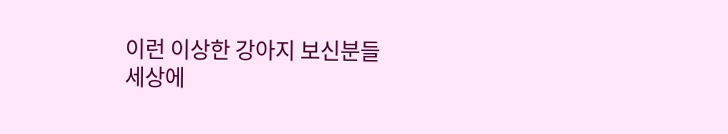이런 이상한 강아지 보신분들
세상에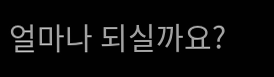얼마나 되실까요?